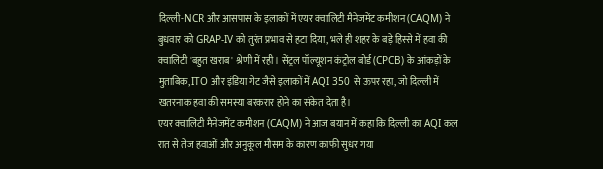दिल्ली-NCR और आसपास के इलाकों में एयर क्वालिटी मैनेजमेंट कमीशन (CAQM) ने बुधवार को GRAP-IV को तुरंत प्रभाव से हटा दिया, भले ही शहर के बड़े हिस्से में हवा की क्वालिटी 'बहुत खराब' श्रेणी में रही। सेंट्रल पॉल्यूशन कंट्रोल बोर्ड (CPCB) के आंकड़ों के मुताबिक, ITO और इंडिया गेट जैसे इलाकों में AQI 350 से ऊपर रहा, जो दिल्ली में खतरनाक हवा की समस्या बरकरार होने का संकेत देता है।
एयर क्वालिटी मैनेजमेंट कमीशन (CAQM) ने आज बयान में कहा कि दिल्ली का AQI कल रात से तेज हवाओं और अनुकूल मौसम के कारण काफी सुधर गया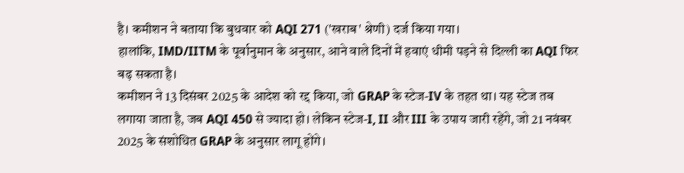है। कमीशन ने बताया कि बुधवार को AQI 271 ('खराब' श्रेणी) दर्ज किया गया।
हालांकि, IMD/IITM के पूर्वानुमान के अनुसार, आने वाले दिनों में हवाएं धीमी पड़ने से दिल्ली का AQI फिर बढ़ सकता है।
कमीशन ने 13 दिसंबर 2025 के आदेश को रद्द किया, जो GRAP के स्टेज-IV के तहत था। यह स्टेज तब लगाया जाता है, जब AQI 450 से ज्यादा हो। लेकिन स्टेज-I, II और III के उपाय जारी रहेंगे, जो 21 नवंबर 2025 के संशोधित GRAP के अनुसार लागू होंगे।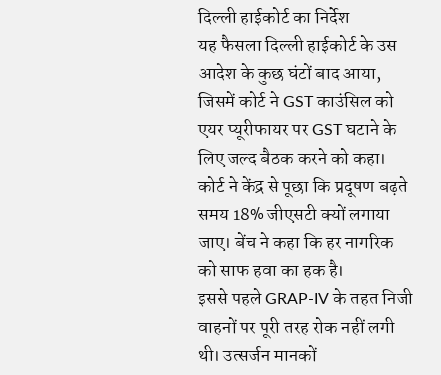दिल्ली हाईकोर्ट का निर्देश
यह फैसला दिल्ली हाईकोर्ट के उस आदेश के कुछ घंटों बाद आया, जिसमें कोर्ट ने GST काउंसिल को एयर प्यूरीफायर पर GST घटाने के लिए जल्द बैठक करने को कहा। कोर्ट ने केंद्र से पूछा कि प्रदूषण बढ़ते समय 18% जीएसटी क्यों लगाया जाए। बेंच ने कहा कि हर नागरिक को साफ हवा का हक है।
इससे पहले GRAP-IV के तहत निजी वाहनों पर पूरी तरह रोक नहीं लगी थी। उत्सर्जन मानकों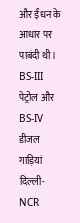और ईंधन के आधार पर पाबंदी थी। BS-III पेट्रोल और BS-IV डीजल गाड़ियां दिल्ली-NCR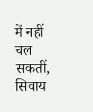में नहीं चल सकतीं, सिवाय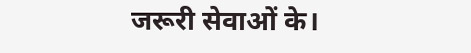जरूरी सेवाओं के।